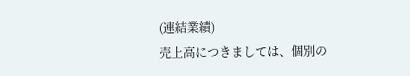(連結業績)
売上高につきましては、個別の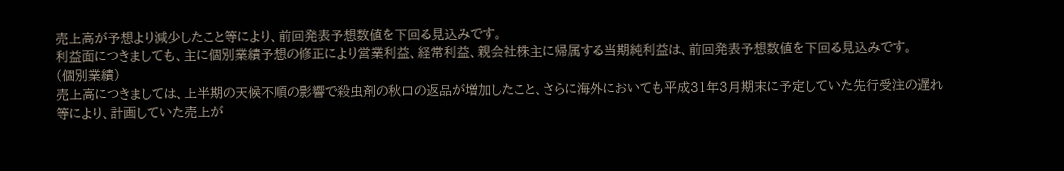売上高が予想より減少したこと等により、前回発表予想数値を下回る見込みです。
利益面につきましても、主に個別業績予想の修正により営業利益、経常利益、親会社株主に帰属する当期純利益は、前回発表予想数値を下回る見込みです。
(個別業績)
売上高につきましては、上半期の天候不順の影響で殺虫剤の秋口の返品が増加したこと、さらに海外においても平成31年3月期末に予定していた先行受注の遅れ等により、計画していた売上が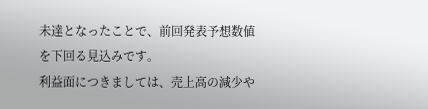未達となったことで、前回発表予想数値を下回る見込みです。
利益面につきましては、売上高の減少や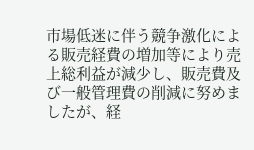市場低迷に伴う競争激化による販売経費の増加等により売上総利益が減少し、販売費及び一般管理費の削減に努めましたが、経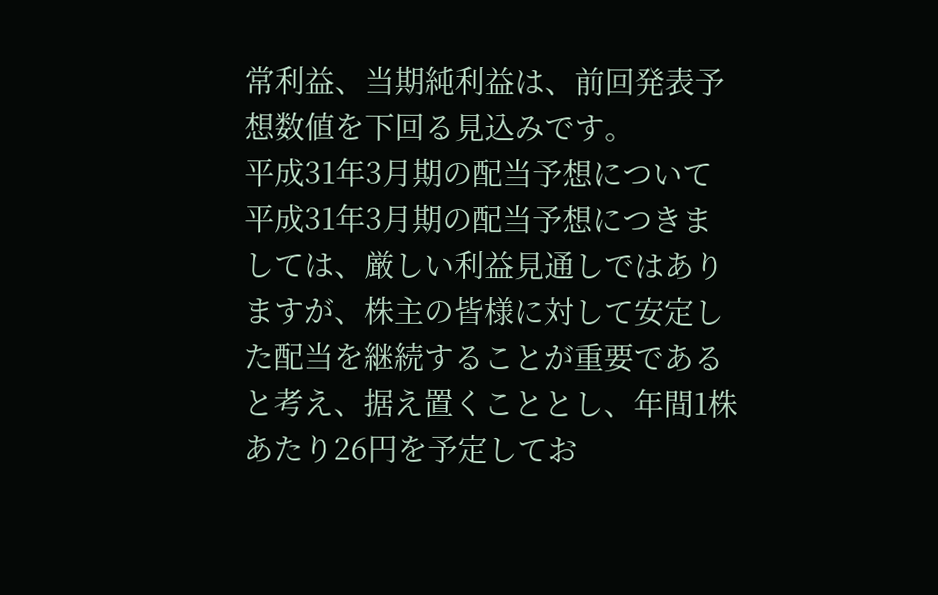常利益、当期純利益は、前回発表予想数値を下回る見込みです。
平成31年3月期の配当予想について
平成31年3月期の配当予想につきましては、厳しい利益見通しではありますが、株主の皆様に対して安定した配当を継続することが重要であると考え、据え置くこととし、年間1株あたり26円を予定してお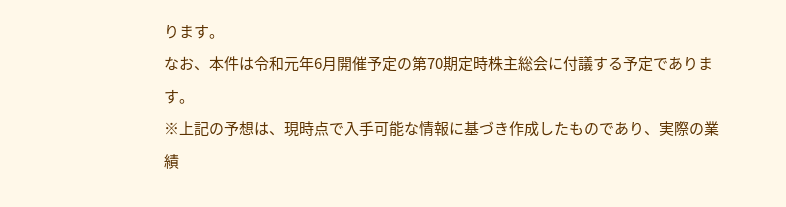ります。
なお、本件は令和元年6月開催予定の第70期定時株主総会に付議する予定であります。
※上記の予想は、現時点で入手可能な情報に基づき作成したものであり、実際の業績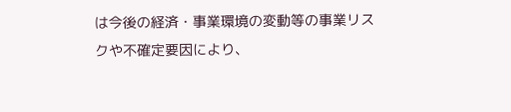は今後の経済・事業環境の変動等の事業リスクや不確定要因により、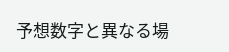予想数字と異なる場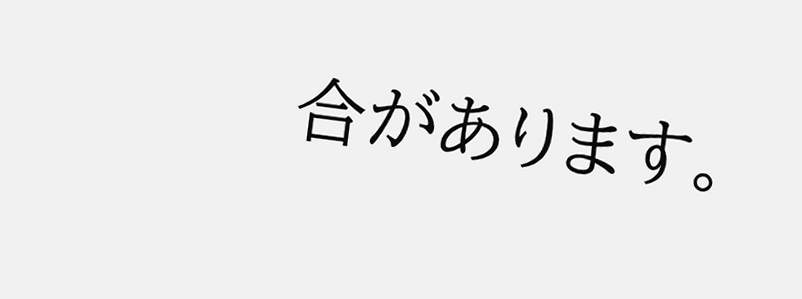合があります。